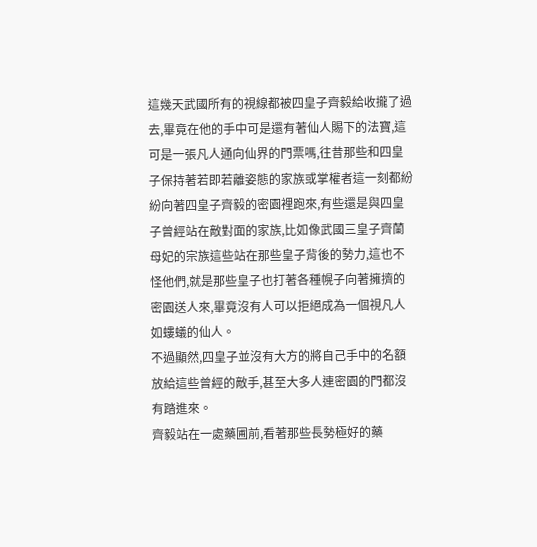這幾天武國所有的視線都被四皇子齊毅給收攏了過去,畢竟在他的手中可是還有著仙人賜下的法寶,這可是一張凡人通向仙界的門票嗎,往昔那些和四皇子保持著若即若離姿態的家族或掌權者這一刻都紛紛向著四皇子齊毅的密園裡跑來,有些還是與四皇子曾經站在敵對面的家族,比如像武國三皇子齊蘭母妃的宗族這些站在那些皇子背後的勢力,這也不怪他們,就是那些皇子也打著各種幌子向著擁擠的密園送人來,畢竟沒有人可以拒絕成為一個視凡人如螻蟻的仙人。
不過顯然,四皇子並沒有大方的將自己手中的名額放給這些曾經的敵手,甚至大多人連密園的門都沒有踏進來。
齊毅站在一處藥圃前,看著那些長勢極好的藥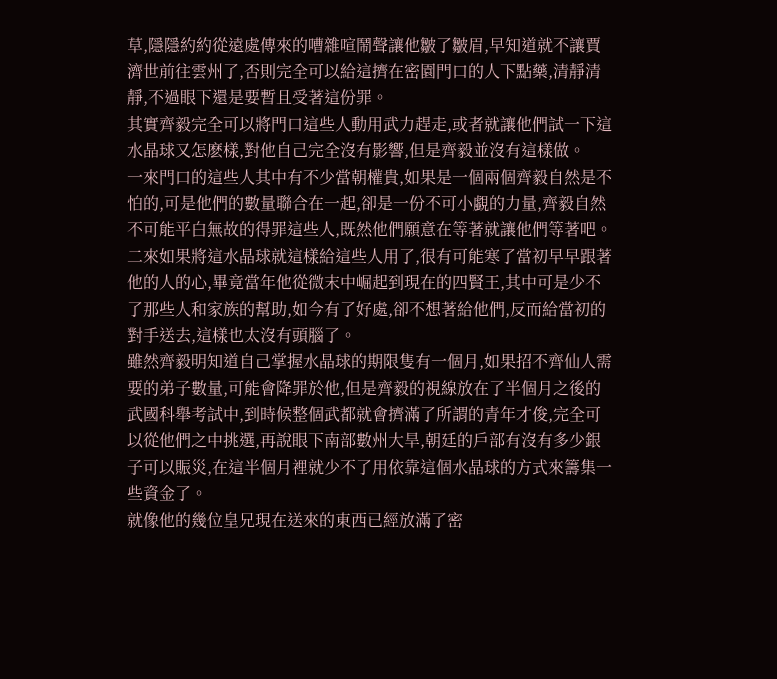草,隱隱約約從遠處傳來的嘈雜喧鬧聲讓他皺了皺眉,早知道就不讓賈濟世前往雲州了,否則完全可以給這擠在密園門口的人下點藥,清靜清靜,不過眼下還是要暫且受著這份罪。
其實齊毅完全可以將門口這些人動用武力趕走,或者就讓他們試一下這水晶球又怎麽樣,對他自己完全沒有影響,但是齊毅並沒有這樣做。
一來門口的這些人其中有不少當朝權貴,如果是一個兩個齊毅自然是不怕的,可是他們的數量聯合在一起,卻是一份不可小覷的力量,齊毅自然不可能平白無故的得罪這些人,既然他們願意在等著就讓他們等著吧。
二來如果將這水晶球就這樣給這些人用了,很有可能寒了當初早早跟著他的人的心,畢竟當年他從微末中崛起到現在的四賢王,其中可是少不了那些人和家族的幫助,如今有了好處,卻不想著給他們,反而給當初的對手送去,這樣也太沒有頭腦了。
雖然齊毅明知道自己掌握水晶球的期限隻有一個月,如果招不齊仙人需要的弟子數量,可能會降罪於他,但是齊毅的視線放在了半個月之後的武國科舉考試中,到時候整個武都就會擠滿了所謂的青年才俊,完全可以從他們之中挑選,再說眼下南部數州大旱,朝廷的戶部有沒有多少銀子可以賑災,在這半個月裡就少不了用依靠這個水晶球的方式來籌集一些資金了。
就像他的幾位皇兄現在送來的東西已經放滿了密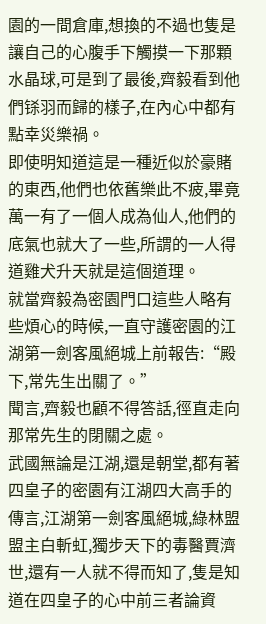園的一間倉庫,想換的不過也隻是讓自己的心腹手下觸摸一下那顆水晶球,可是到了最後,齊毅看到他們铩羽而歸的樣子,在內心中都有點幸災樂禍。
即使明知道這是一種近似於豪賭的東西,他們也依舊樂此不疲,畢竟萬一有了一個人成為仙人,他們的底氣也就大了一些,所謂的一人得道雞犬升天就是這個道理。
就當齊毅為密園門口這些人略有些煩心的時候,一直守護密園的江湖第一劍客風絕城上前報告:“殿下,常先生出關了。”
聞言,齊毅也顧不得答話,徑直走向那常先生的閉關之處。
武國無論是江湖,還是朝堂,都有著四皇子的密園有江湖四大高手的傳言,江湖第一劍客風絕城,綠林盟盟主白斬虹,獨步天下的毒醫賈濟世,還有一人就不得而知了,隻是知道在四皇子的心中前三者論資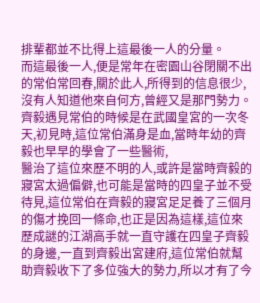排輩都並不比得上這最後一人的分量。
而這最後一人,便是常年在密園山谷閉關不出的常伯常回春,關於此人,所得到的信息很少,沒有人知道他來自何方,曾經又是那門勢力。
齊毅遇見常伯的時候是在武國皇宮的一次冬天,初見時,這位常伯滿身是血,當時年幼的齊毅也早早的學會了一些醫術,
醫治了這位來歷不明的人,或許是當時齊毅的寢宮太過偏僻,也可能是當時的四皇子並不受待見,這位常伯在齊毅的寢宮足足養了三個月的傷才挽回一條命,也正是因為這樣,這位來歷成謎的江湖高手就一直守護在四皇子齊毅的身邊,一直到齊毅出宮建府,這位常伯就幫助齊毅收下了多位強大的勢力,所以才有了今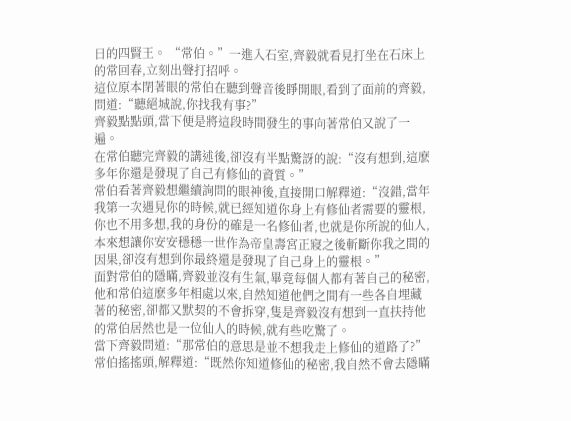日的四賢王。 “常伯。”一進入石室,齊毅就看見打坐在石床上的常回春,立刻出聲打招呼。
這位原本閉著眼的常伯在聽到聲音後睜開眼,看到了面前的齊毅,問道:“聽絕城說,你找我有事?”
齊毅點點頭,當下便是將這段時間發生的事向著常伯又說了一遍。
在常伯聽完齊毅的講述後,卻沒有半點驚訝的說:“沒有想到,這麽多年你還是發現了自己有修仙的資質。”
常伯看著齊毅想繼續詢問的眼神後,直接開口解釋道:“沒錯,當年我第一次遇見你的時候,就已經知道你身上有修仙者需要的靈根,你也不用多想,我的身份的確是一名修仙者,也就是你所說的仙人,本來想讓你安安穩穩一世作為帝皇壽宮正寢之後斬斷你我之間的因果,卻沒有想到你最終還是發現了自己身上的靈根。”
面對常伯的隱瞞,齊毅並沒有生氣,畢竟每個人都有著自己的秘密,他和常伯這麽多年相處以來,自然知道他們之間有一些各自埋藏著的秘密,卻都又默契的不會拆穿,隻是齊毅沒有想到一直扶持他的常伯居然也是一位仙人的時候,就有些吃驚了。
當下齊毅問道:“那常伯的意思是並不想我走上修仙的道路了?”
常伯搖搖頭,解釋道:“既然你知道修仙的秘密,我自然不會去隱瞞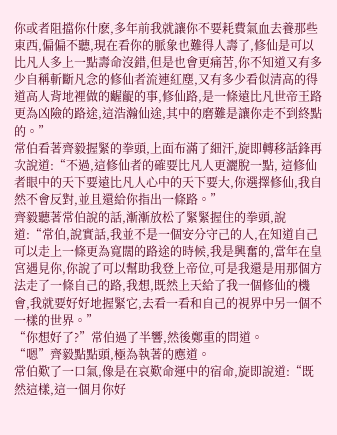你或者阻擋你什麽,多年前我就讓你不要耗費氣血去養那些東西,偏偏不聽,現在看你的脈象也難得人壽了,修仙是可以比凡人多上一點壽命沒錯,但是也會更痛苦,你不知道又有多少自稱斬斷凡念的修仙者流連紅塵,又有多少看似清高的得道高人背地裡做的齷齪的事,修仙路,是一條遠比凡世帝王路更為凶險的路途,這浩瀚仙途,其中的磨難是讓你走不到終點的。”
常伯看著齊毅握緊的拳頭,上面布滿了細汗,旋即轉移話鋒再次說道:“不過,這修仙者的確要比凡人更灑脫一點, 這修仙者眼中的天下要遠比凡人心中的天下要大,你選擇修仙,我自然不會反對,並且還給你指出一條路。”
齊毅聽著常伯說的話,漸漸放松了緊緊握住的拳頭,說道:“常伯,說實話,我並不是一個安分守己的人,在知道自己可以走上一條更為寬闊的路途的時候,我是興奮的,當年在皇宮遇見你,你說了可以幫助我登上帝位,可是我還是用那個方法走了一條自己的路,我想,既然上天給了我一個修仙的機會,我就要好好地握緊它,去看一看和自己的視界中另一個不一樣的世界。”
“你想好了?”常伯過了半響,然後鄭重的問道。
“嗯”齊毅點點頭,極為執著的應道。
常伯歎了一口氣,像是在哀歎命運中的宿命,旋即說道:“既然這樣,這一個月你好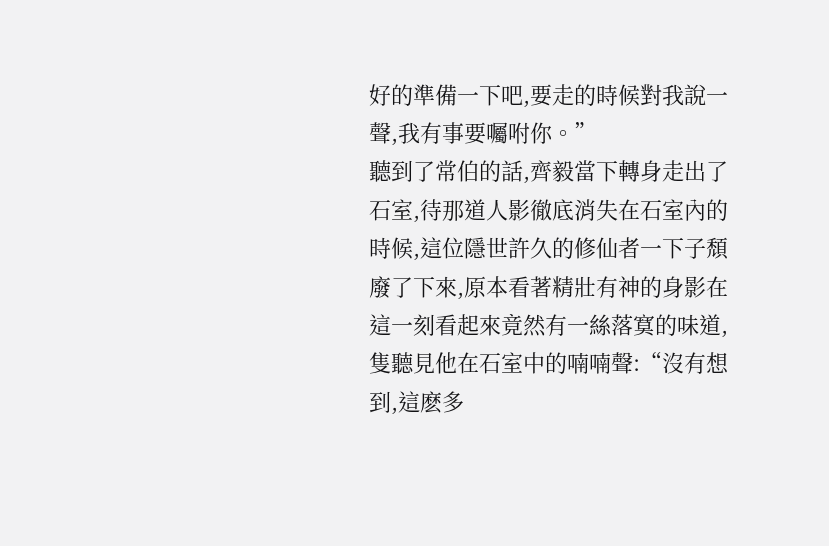好的準備一下吧,要走的時候對我說一聲,我有事要囑咐你。”
聽到了常伯的話,齊毅當下轉身走出了石室,待那道人影徹底消失在石室內的時候,這位隱世許久的修仙者一下子頹廢了下來,原本看著精壯有神的身影在這一刻看起來竟然有一絲落寞的味道,隻聽見他在石室中的喃喃聲:“沒有想到,這麽多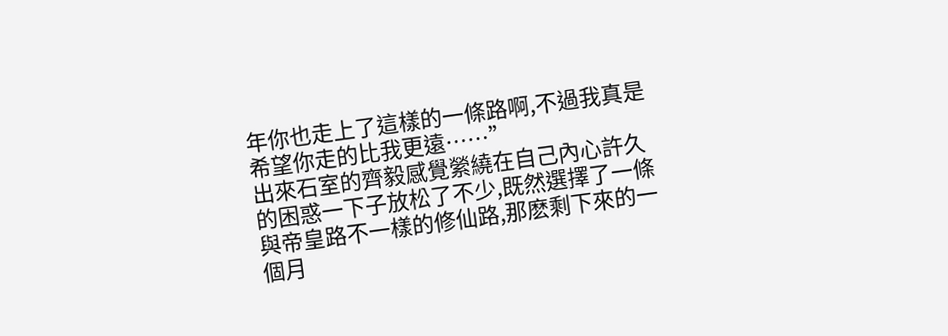年你也走上了這樣的一條路啊,不過我真是希望你走的比我更遠……”
出來石室的齊毅感覺縈繞在自己內心許久的困惑一下子放松了不少,既然選擇了一條與帝皇路不一樣的修仙路,那麽剩下來的一個月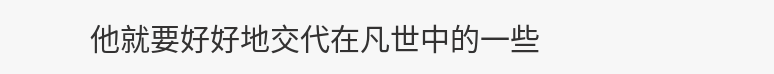他就要好好地交代在凡世中的一些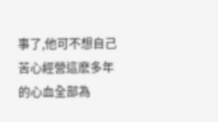事了,他可不想自己苦心經營這麽多年的心血全部為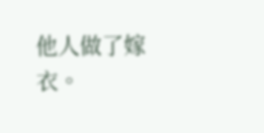他人做了嫁衣。